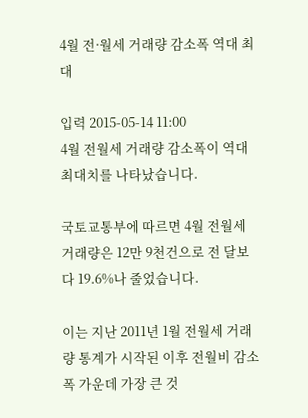4월 전·월세 거래량 감소폭 역대 최대

입력 2015-05-14 11:00
4월 전월세 거래량 감소폭이 역대 최대치를 나타났습니다.

국토교통부에 따르면 4월 전월세 거래량은 12만 9천건으로 전 달보다 19.6%나 줄었습니다.

이는 지난 2011년 1월 전월세 거래량 통계가 시작된 이후 전월비 감소폭 가운데 가장 큰 것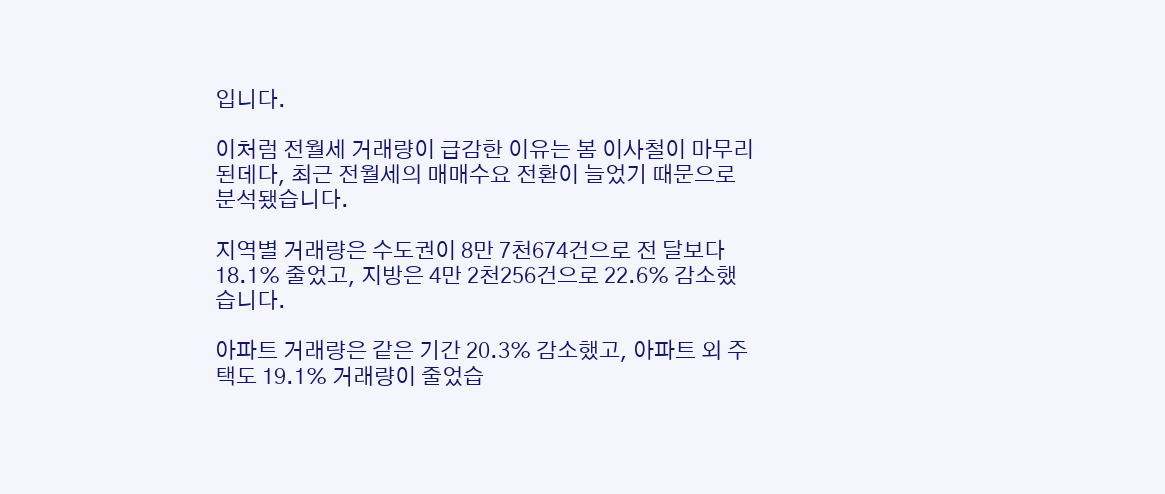입니다.

이처럼 전월세 거래량이 급감한 이유는 봄 이사철이 마무리 된데다, 최근 전월세의 매매수요 전환이 늘었기 때문으로 분석됐습니다.

지역별 거래량은 수도권이 8만 7천674건으로 전 달보다 18.1% 줄었고, 지방은 4만 2천256건으로 22.6% 감소했습니다.

아파트 거래량은 같은 기간 20.3% 감소했고, 아파트 외 주택도 19.1% 거래량이 줄었습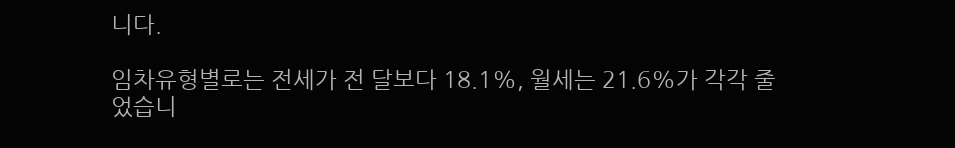니다.

임차유형별로는 전세가 전 달보다 18.1%, 월세는 21.6%가 각각 줄었습니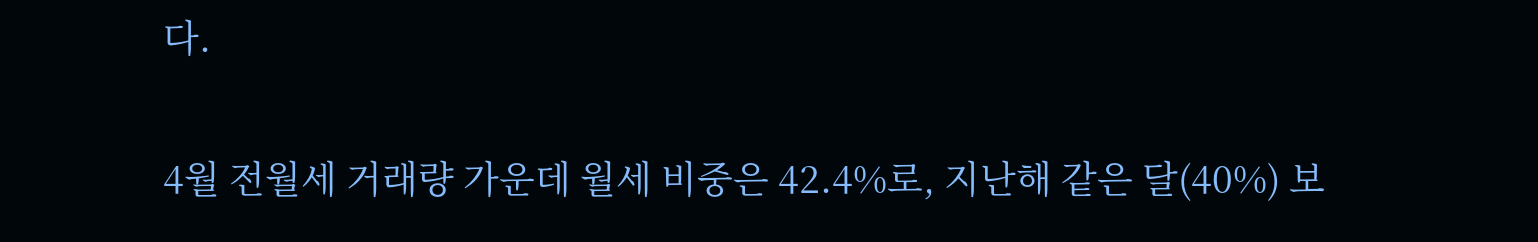다.

4월 전월세 거래량 가운데 월세 비중은 42.4%로, 지난해 같은 달(40%) 보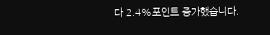다 2.4%포인트 증가했습니다.